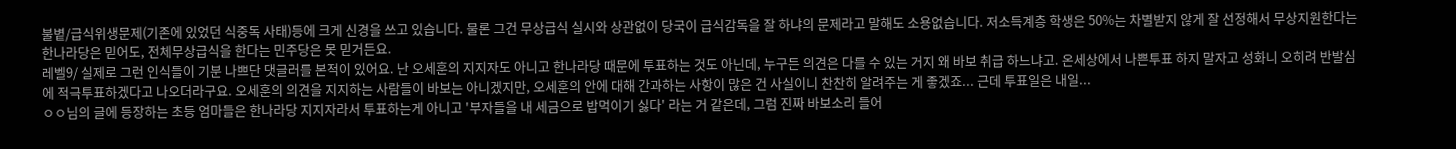불볕/급식위생문제(기존에 있었던 식중독 사태)등에 크게 신경을 쓰고 있습니다. 물론 그건 무상급식 실시와 상관없이 당국이 급식감독을 잘 하냐의 문제라고 말해도 소용없습니다. 저소득계층 학생은 50%는 차별받지 않게 잘 선정해서 무상지원한다는 한나라당은 믿어도, 전체무상급식을 한다는 민주당은 못 믿거든요.
레벨9/ 실제로 그런 인식들이 기분 나쁘단 댓글러를 본적이 있어요. 난 오세훈의 지지자도 아니고 한나라당 때문에 투표하는 것도 아닌데, 누구든 의견은 다를 수 있는 거지 왜 바보 취급 하느냐고. 온세상에서 나쁜투표 하지 말자고 성화니 오히려 반발심에 적극투표하겠다고 나오더라구요. 오세훈의 의견을 지지하는 사람들이 바보는 아니겠지만, 오세훈의 안에 대해 간과하는 사항이 많은 건 사실이니 찬찬히 알려주는 게 좋겠죠... 근데 투표일은 내일...
ㅇㅇ님의 글에 등장하는 초등 엄마들은 한나라당 지지자라서 투표하는게 아니고 '부자들을 내 세금으로 밥먹이기 싫다' 라는 거 같은데, 그럼 진짜 바보소리 들어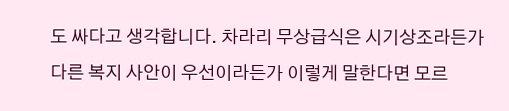도 싸다고 생각합니다. 차라리 무상급식은 시기상조라든가 다른 복지 사안이 우선이라든가 이렇게 말한다면 모르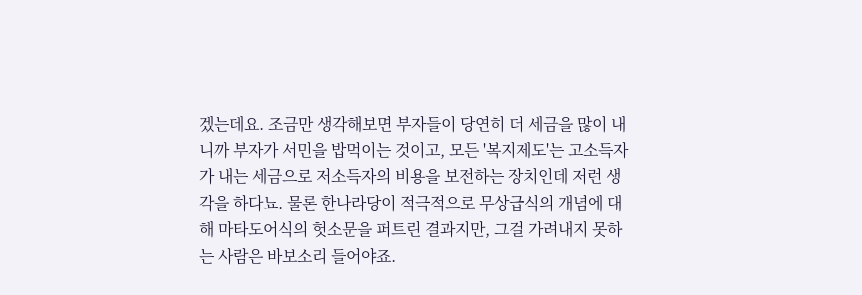겠는데요. 조금만 생각해보면 부자들이 당연히 더 세금을 많이 내니까 부자가 서민을 밥먹이는 것이고, 모든 '복지제도'는 고소득자가 내는 세금으로 저소득자의 비용을 보전하는 장치인데 저런 생각을 하다뇨. 물론 한나라당이 적극적으로 무상급식의 개념에 대해 마타도어식의 헛소문을 퍼트린 결과지만, 그걸 가려내지 못하는 사람은 바보소리 들어야죠.